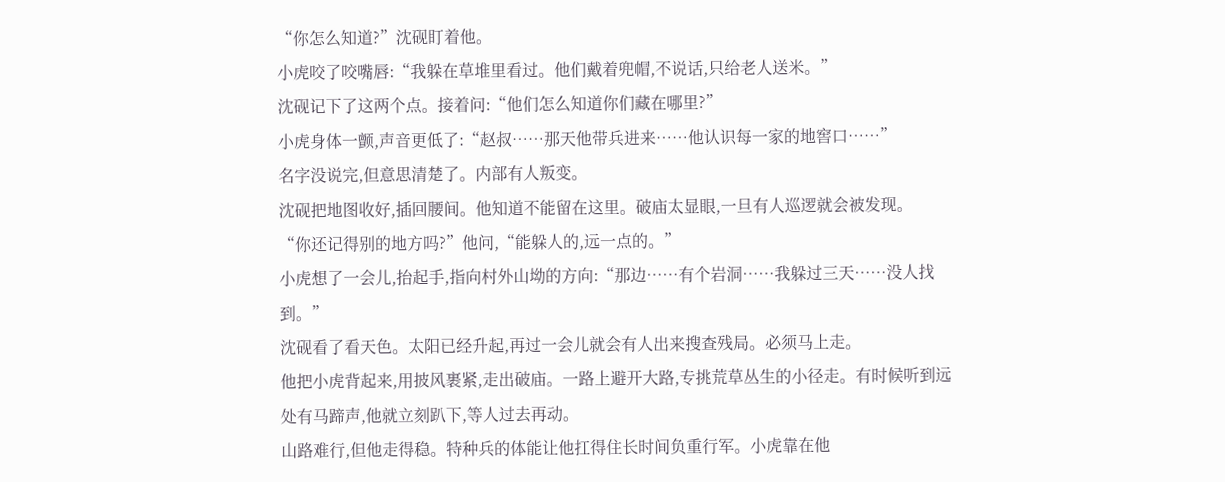“你怎么知道?”沈砚盯着他。
小虎咬了咬嘴唇:“我躲在草堆里看过。他们戴着兜帽,不说话,只给老人送米。”
沈砚记下了这两个点。接着问:“他们怎么知道你们藏在哪里?”
小虎身体一颤,声音更低了:“赵叔……那天他带兵进来……他认识每一家的地窖口……”
名字没说完,但意思清楚了。内部有人叛变。
沈砚把地图收好,插回腰间。他知道不能留在这里。破庙太显眼,一旦有人巡逻就会被发现。
“你还记得别的地方吗?”他问,“能躲人的,远一点的。”
小虎想了一会儿,抬起手,指向村外山坳的方向:“那边……有个岩洞……我躲过三天……没人找到。”
沈砚看了看天色。太阳已经升起,再过一会儿就会有人出来搜查残局。必须马上走。
他把小虎背起来,用披风裹紧,走出破庙。一路上避开大路,专挑荒草丛生的小径走。有时候听到远处有马蹄声,他就立刻趴下,等人过去再动。
山路难行,但他走得稳。特种兵的体能让他扛得住长时间负重行军。小虎靠在他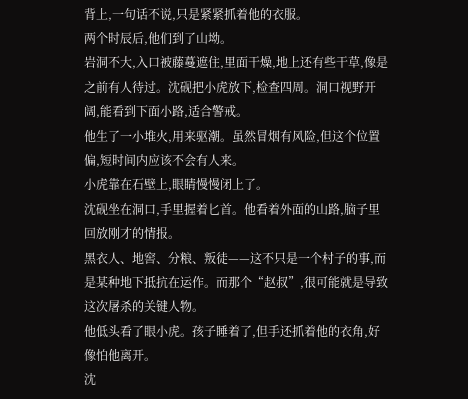背上,一句话不说,只是紧紧抓着他的衣服。
两个时辰后,他们到了山坳。
岩洞不大,入口被藤蔓遮住,里面干燥,地上还有些干草,像是之前有人待过。沈砚把小虎放下,检查四周。洞口视野开阔,能看到下面小路,适合警戒。
他生了一小堆火,用来驱潮。虽然冒烟有风险,但这个位置偏,短时间内应该不会有人来。
小虎靠在石壁上,眼睛慢慢闭上了。
沈砚坐在洞口,手里握着匕首。他看着外面的山路,脑子里回放刚才的情报。
黑衣人、地窖、分粮、叛徒——这不只是一个村子的事,而是某种地下抵抗在运作。而那个“赵叔”,很可能就是导致这次屠杀的关键人物。
他低头看了眼小虎。孩子睡着了,但手还抓着他的衣角,好像怕他离开。
沈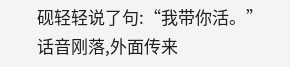砚轻轻说了句:“我带你活。”
话音刚落,外面传来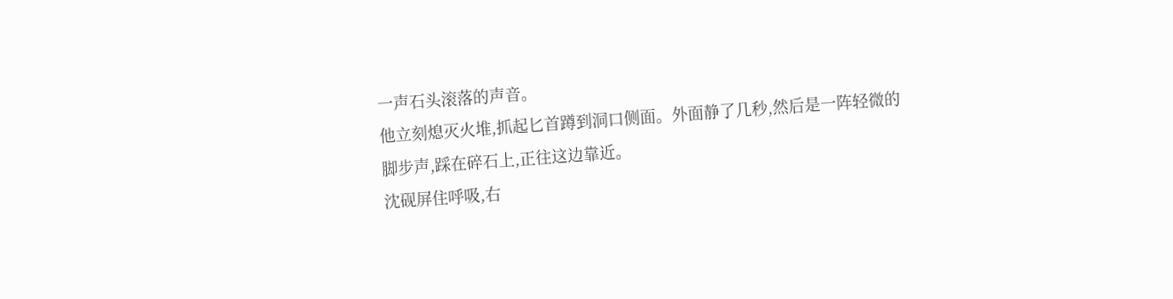一声石头滚落的声音。
他立刻熄灭火堆,抓起匕首蹲到洞口侧面。外面静了几秒,然后是一阵轻微的脚步声,踩在碎石上,正往这边靠近。
沈砚屏住呼吸,右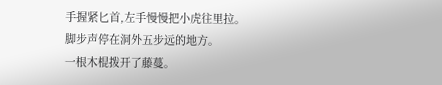手握紧匕首,左手慢慢把小虎往里拉。
脚步声停在洞外五步远的地方。
一根木棍拨开了藤蔓。